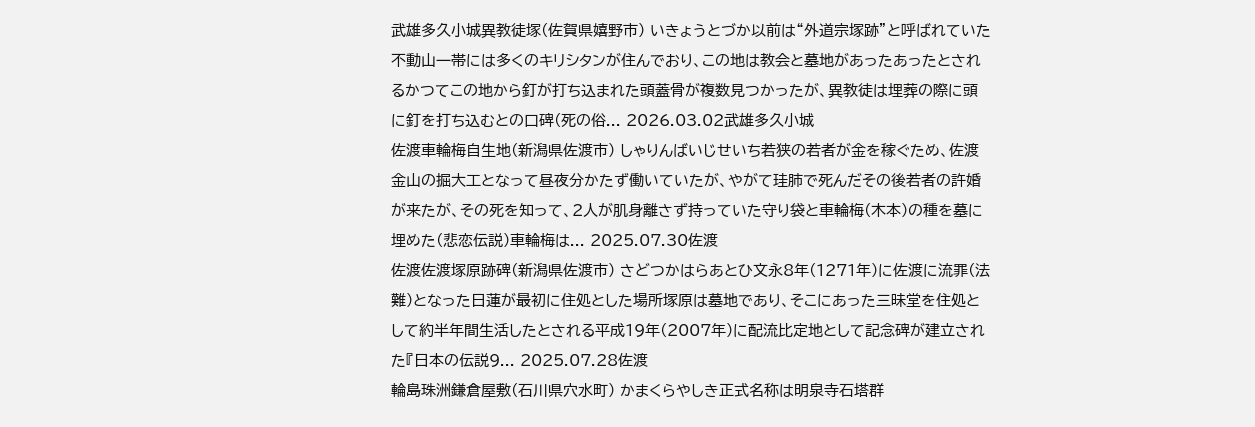武雄多久小城異教徒塚(佐賀県嬉野市) いきょうとづか以前は“外道宗塚跡”と呼ばれていた不動山一帯には多くのキリシタンが住んでおり、この地は教会と墓地があったあったとされるかつてこの地から釘が打ち込まれた頭蓋骨が複数見つかったが、異教徒は埋葬の際に頭に釘を打ち込むとの口碑(死の俗... 2026.03.02武雄多久小城
佐渡車輪梅自生地(新潟県佐渡市) しゃりんばいじせいち若狭の若者が金を稼ぐため、佐渡金山の掘大工となって昼夜分かたず働いていたが、やがて珪肺で死んだその後若者の許婚が来たが、その死を知って、2人が肌身離さず持っていた守り袋と車輪梅(木本)の種を墓に埋めた(悲恋伝説)車輪梅は... 2025.07.30佐渡
佐渡佐渡塚原跡碑(新潟県佐渡市) さどつかはらあとひ文永8年(1271年)に佐渡に流罪(法難)となった日蓮が最初に住処とした場所塚原は墓地であり、そこにあった三昧堂を住処として約半年間生活したとされる平成19年(2007年)に配流比定地として記念碑が建立された『日本の伝説9... 2025.07.28佐渡
輪島珠洲鎌倉屋敷(石川県穴水町) かまくらやしき正式名称は明泉寺石塔群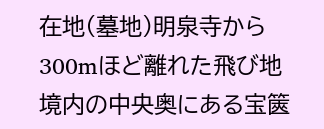在地(墓地)明泉寺から300mほど離れた飛び地境内の中央奥にある宝篋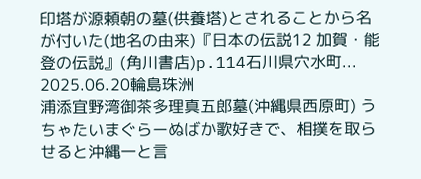印塔が源頼朝の墓(供養塔)とされることから名が付いた(地名の由来)『日本の伝説12 加賀・能登の伝説』(角川書店)p.114石川県穴水町... 2025.06.20輪島珠洲
浦添宜野湾御茶多理真五郎墓(沖縄県西原町) うちゃたいまぐらーぬばか歌好きで、相撲を取らせると沖縄一と言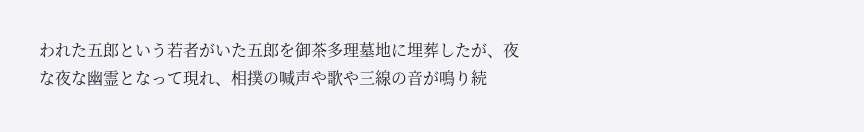われた五郎という若者がいた五郎を御茶多理墓地に埋葬したが、夜な夜な幽霊となって現れ、相撲の喊声や歌や三線の音が鳴り続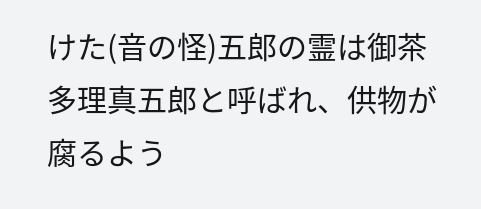けた(音の怪)五郎の霊は御茶多理真五郎と呼ばれ、供物が腐るよう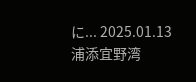に... 2025.01.13浦添宜野湾